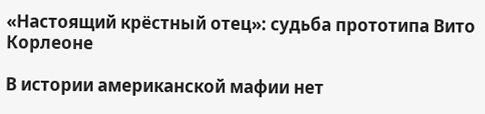«Настоящий крёстный отец»: судьба прототипа Вито Корлеоне

В истории американской мафии нет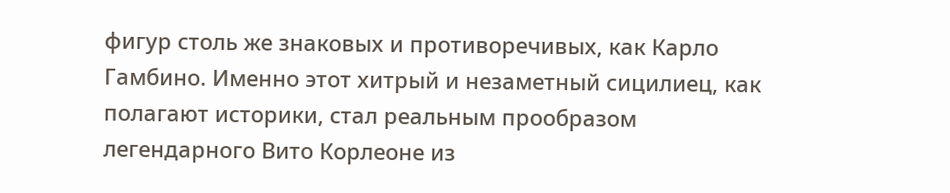фигур столь же знаковых и противоречивых, как Карло Гамбино. Именно этот хитрый и незаметный сицилиец, как полагают историки, стал реальным прообразом легендарного Вито Корлеоне из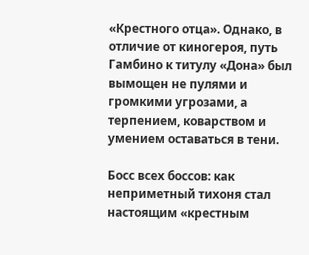«Крестного отца». Однако, в отличие от киногероя, путь Гамбино к титулу «Дона» был вымощен не пулями и громкими угрозами, а терпением, коварством и умением оставаться в тени.

Босс всех боссов: как неприметный тихоня стал настоящим «крестным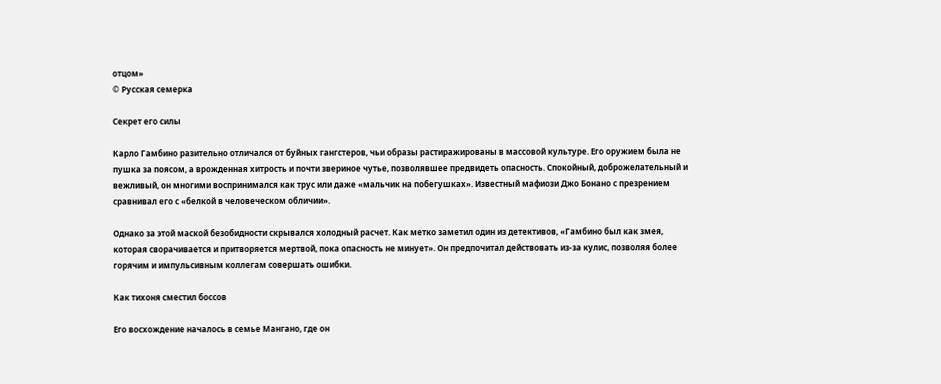отцом»
© Русская семерка

Секрет его силы

Карло Гамбино разительно отличался от буйных гангстеров, чьи образы растиражированы в массовой культуре. Его оружием была не пушка за поясом, а врожденная хитрость и почти звериное чутье, позволявшее предвидеть опасность. Спокойный, доброжелательный и вежливый, он многими воспринимался как трус или даже «мальчик на побегушках». Известный мафиози Джо Бонано с презрением сравнивал его с «белкой в человеческом обличии».

Однако за этой маской безобидности скрывался холодный расчет. Как метко заметил один из детективов, «Гамбино был как змея, которая сворачивается и притворяется мертвой, пока опасность не минует». Он предпочитал действовать из-за кулис, позволяя более горячим и импульсивным коллегам совершать ошибки.

Как тихоня сместил боссов

Его восхождение началось в семье Мангано, где он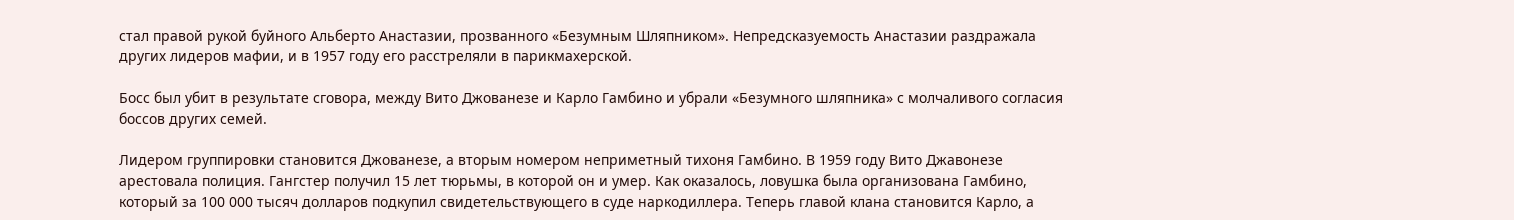стал правой рукой буйного Альберто Анастазии, прозванного «Безумным Шляпником». Непредсказуемость Анастазии раздражала других лидеров мафии, и в 1957 году его расстреляли в парикмахерской.

Босс был убит в результате сговора, между Вито Джованезе и Карло Гамбино и убрали «Безумного шляпника» с молчаливого согласия боссов других семей.

Лидером группировки становится Джованезе, а вторым номером неприметный тихоня Гамбино. В 1959 году Вито Джавонезе арестовала полиция. Гангстер получил 15 лет тюрьмы, в которой он и умер. Как оказалось, ловушка была организована Гамбино, который за 100 000 тысяч долларов подкупил свидетельствующего в суде наркодиллера. Теперь главой клана становится Карло, а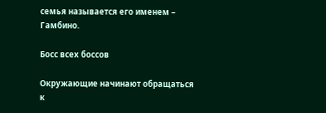семья называется его именем – Гамбино.

Босс всех боссов

Окружающие начинают обращаться к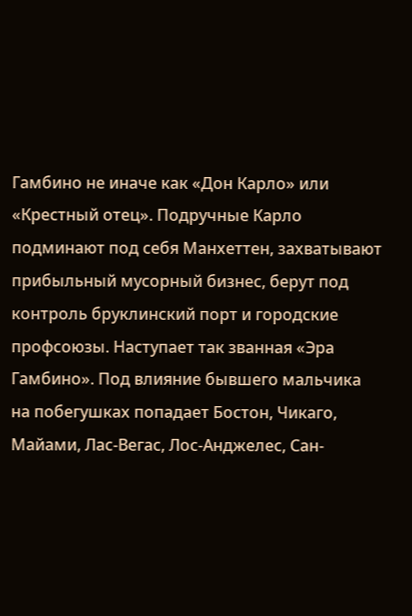Гамбино не иначе как «Дон Карло» или «Крестный отец». Подручные Карло подминают под себя Манхеттен, захватывают прибыльный мусорный бизнес, берут под контроль бруклинский порт и городские профсоюзы. Наступает так званная «Эра Гамбино». Под влияние бывшего мальчика на побегушках попадает Бостон, Чикаго, Майами, Лас-Вегас, Лос-Анджелес, Сан-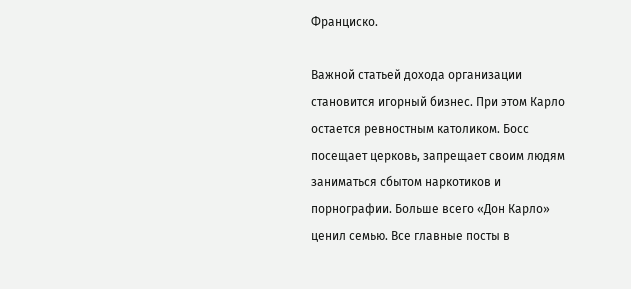Франциско.

Важной статьей дохода организации становится игорный бизнес. При этом Карло остается ревностным католиком. Босс посещает церковь, запрещает своим людям заниматься сбытом наркотиков и порнографии. Больше всего «Дон Карло» ценил семью. Все главные посты в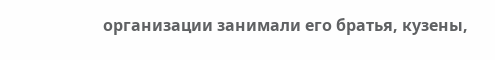организации занимали его братья, кузены,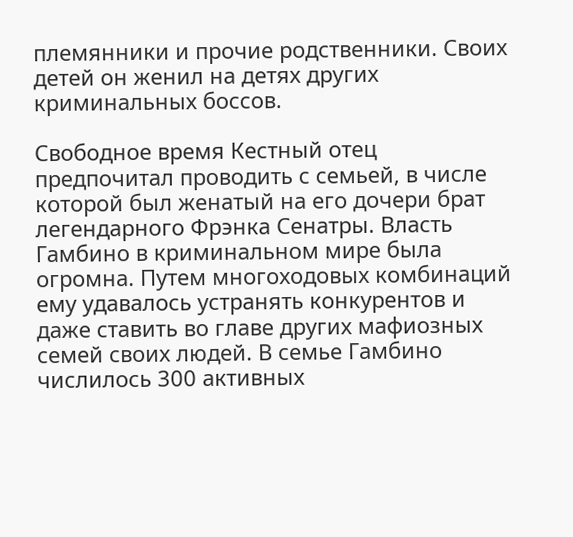племянники и прочие родственники. Своих детей он женил на детях других криминальных боссов.

Свободное время Кестный отец предпочитал проводить с семьей, в числе которой был женатый на его дочери брат легендарного Фрэнка Сенатры. Власть Гамбино в криминальном мире была огромна. Путем многоходовых комбинаций ему удавалось устранять конкурентов и даже ставить во главе других мафиозных семей своих людей. В семье Гамбино числилось 300 активных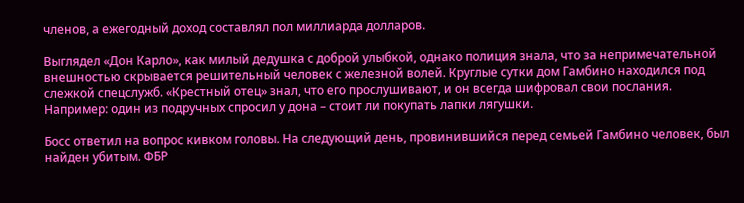членов, а ежегодный доход составлял пол миллиарда долларов.

Выглядел «Дон Карло», как милый дедушка с доброй улыбкой, однако полиция знала, что за непримечательной внешностью скрывается решительный человек с железной волей. Круглые сутки дом Гамбино находился под слежкой спецслужб. «Крестный отец» знал, что его прослушивают, и он всегда шифровал свои послания. Например: один из подручных спросил у дона – стоит ли покупать лапки лягушки.

Босс ответил на вопрос кивком головы. На следующий день, провинившийся перед семьей Гамбино человек, был найден убитым. ФБР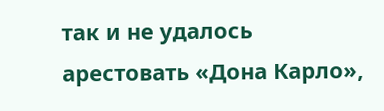так и не удалось арестовать «Дона Карло»,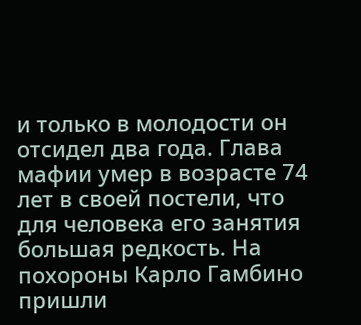и только в молодости он отсидел два года. Глава мафии умер в возрасте 74 лет в своей постели, что для человека его занятия большая редкость. На похороны Карло Гамбино пришли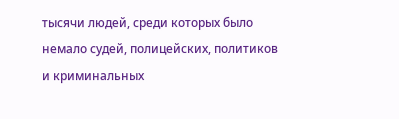тысячи людей, среди которых было немало судей, полицейских, политиков и криминальных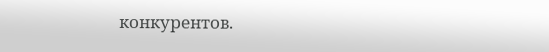конкурентов.